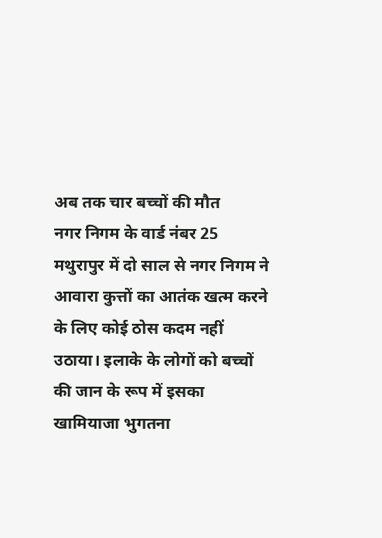अब तक चार बच्चों की मौत
नगर निगम के वार्ड नंबर 25 मथुरापुर में दो साल से नगर निगम ने आवारा कुत्तों का आतंक खत्म करने के लिए कोई ठोस कदम नहीं उठाया। इलाके के लोगों को बच्चों की जान के रूप में इसका खामियाजा भुगतना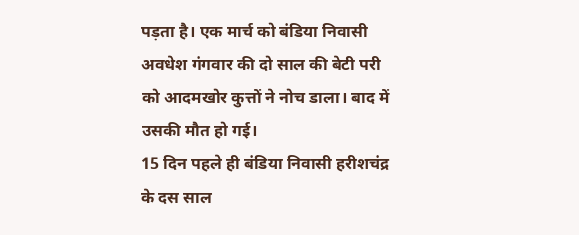पड़ता है। एक मार्च को बंडिया निवासी अवधेश गंगवार की दो साल की बेटी परी को आदमखोर कुत्तों ने नोच डाला। बाद में उसकी मौत हो गई।
15 दिन पहले ही बंडिया निवासी हरीशचंद्र के दस साल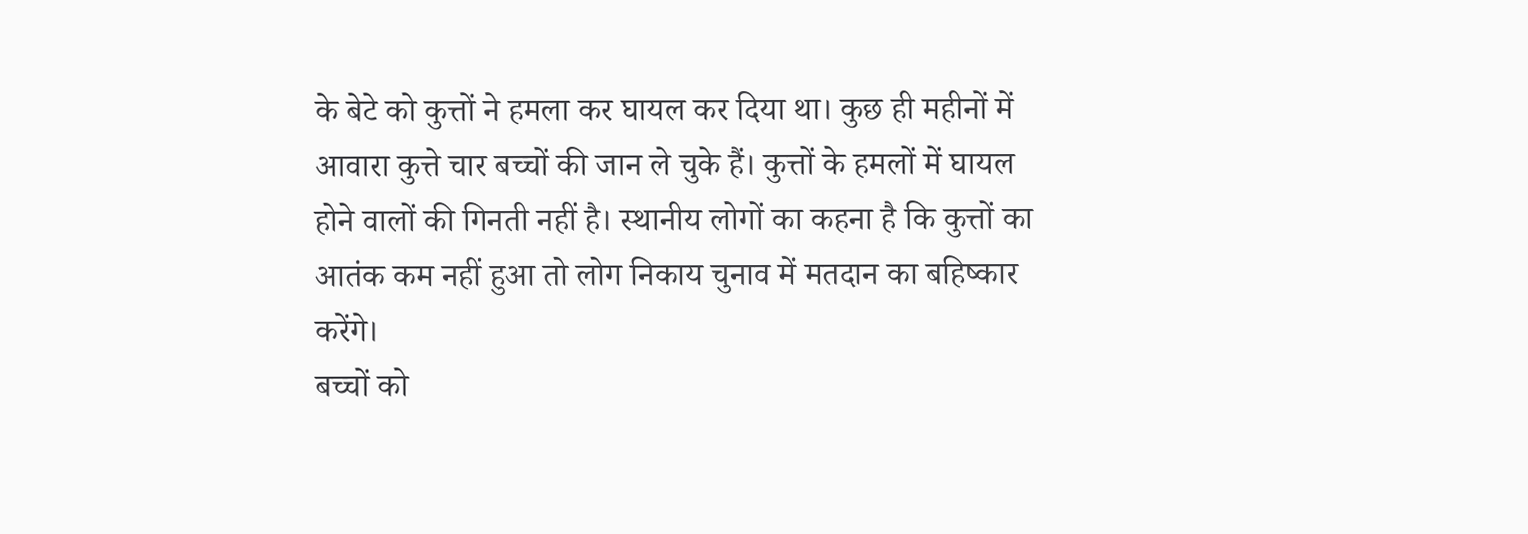के बेटे को कुत्तों ने हमला कर घायल कर दिया था। कुछ ही महीनों में आवारा कुत्ते चार बच्चों की जान ले चुके हैं। कुत्तों के हमलों में घायल होने वालों की गिनती नहीं है। स्थानीय लोगों का कहना है कि कुत्तों का आतंक कम नहीं हुआ तो लोग निकाय चुनाव में मतदान का बहिष्कार करेंगे।
बच्चों को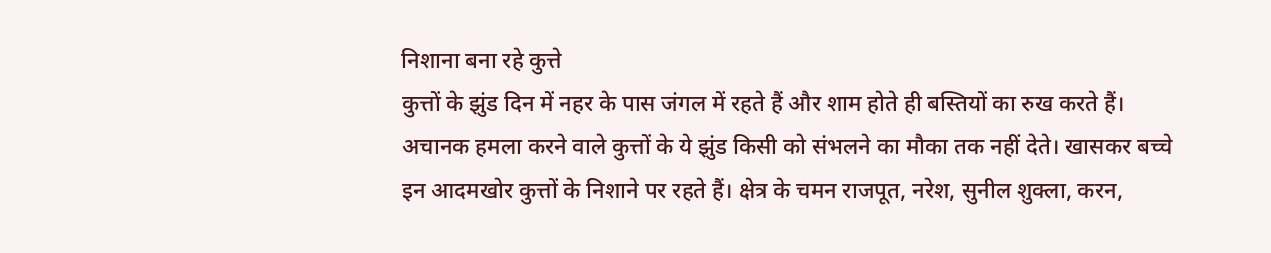निशाना बना रहे कुत्ते
कुत्तों के झुंड दिन में नहर के पास जंगल में रहते हैं और शाम होते ही बस्तियों का रुख करते हैं। अचानक हमला करने वाले कुत्तों के ये झुंड किसी को संभलने का मौका तक नहीं देते। खासकर बच्चे इन आदमखोर कुत्तों के निशाने पर रहते हैं। क्षेत्र के चमन राजपूत, नरेश, सुनील शुक्ला, करन,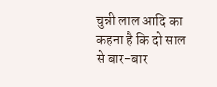चुन्नी लाल आदि का कहना है कि दो साल से बार-बार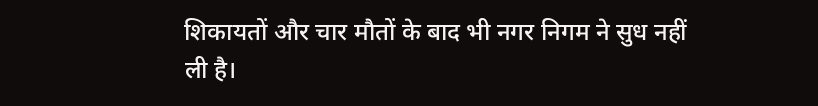शिकायतों और चार मौतों के बाद भी नगर निगम ने सुध नहीं ली है।